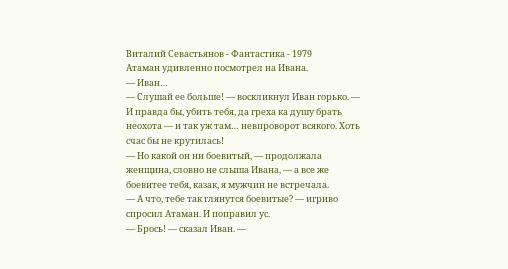Виталий Севастьянов - Фантастика - 1979
Атаман удивленно посмотрел на Ивана.
— Иван…
— Слушай ее больше! — воскликнул Иван горько. — И правда бы, убить тебя, да греха ка душу брать неохота — и так уж там… невпроворот всякого. Хоть счас бы не крутилась!
— Но какой он ни боевитый, — продолжала женщина, словно не слыша Ивана, — а все же боевитее тебя, казак, я мужчин не встречала.
— А что, тебе так глянутся боевитые? — игриво спросил Атаман. И поправил ус.
— Брось! — сказал Иван. —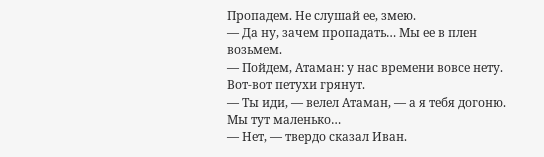Пропадем. Не слушай ее, змею.
— Да ну, зачем пропадать… Мы ее в плен возьмем.
— Пойдем, Атаман: у нас времени вовсе нету. Вот-вот петухи грянут.
— Ты иди, — велел Атаман, — а я тебя догоню. Мы тут маленько…
— Нет, — твердо сказал Иван.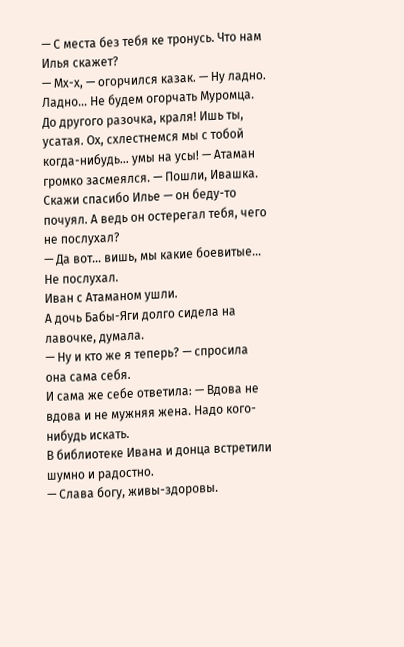— С места без тебя ке тронусь. Что нам Илья скажет?
— Мх-х, — огорчился казак. — Ну ладно. Ладно… Не будем огорчать Муромца. До другого разочка, краля! Ишь ты, усатая. Ох, схлестнемся мы с тобой когда-нибудь… умы на усы! — Атаман громко засмеялся. — Пошли, Ивашка. Скажи спасибо Илье — он беду-то почуял. А ведь он остерегал тебя, чего не послухал?
— Да вот… вишь, мы какие боевитые… Не послухал.
Иван с Атаманом ушли.
А дочь Бабы-Яги долго сидела на лавочке, думала.
— Ну и кто же я теперь? — спросила она сама себя.
И сама же себе ответила: — Вдова не вдова и не мужняя жена. Надо кого-нибудь искать.
В библиотеке Ивана и донца встретили шумно и радостно.
— Слава богу, живы-здоровы.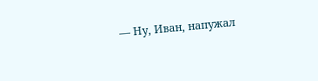— Ну, Иван, напужал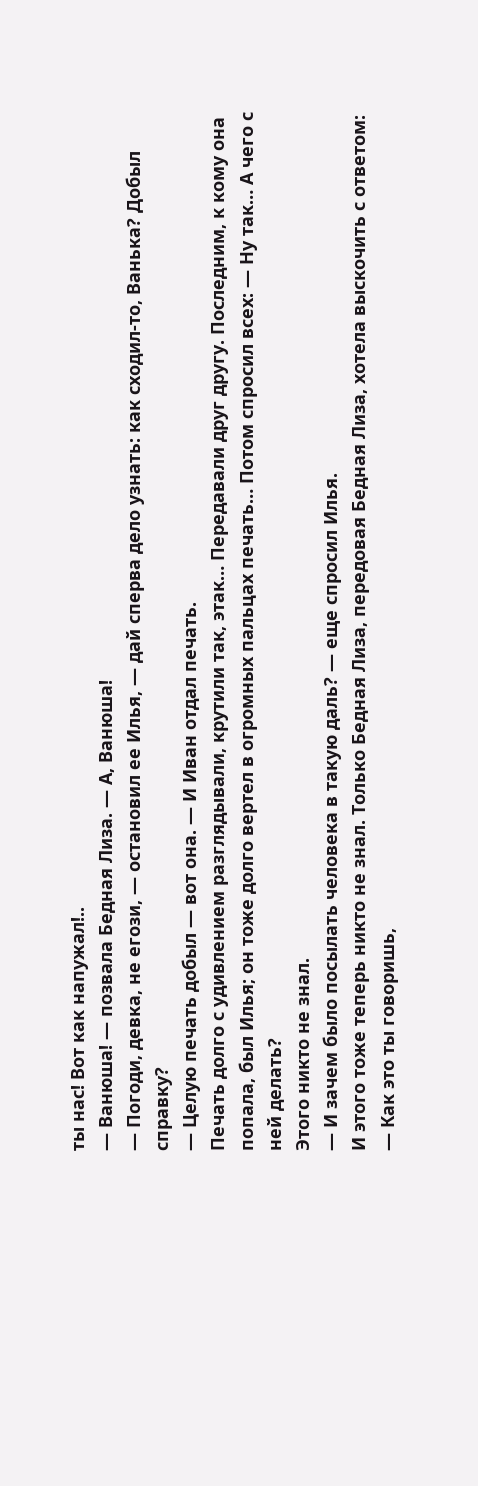ты нас! Вот как напужал!..
— Ванюша! — позвала Бедная Лиза. — А, Ванюша!
— Погоди, девка, не егози, — остановил ее Илья, — дай сперва дело узнать: как сходил-то, Ванька? Добыл справку?
— Целую печать добыл — вот она. — И Иван отдал печать.
Печать долго с удивлением разглядывали, крутили так, этак… Передавали друг другу. Последним, к кому она попала, был Илья; он тоже долго вертел в огромных пальцах печать… Потом спросил всех: — Ну так… А чего с ней делать?
Этого никто не знал.
— И зачем было посылать человека в такую даль? — еще спросил Илья.
И этого тоже теперь никто не знал. Только Бедная Лиза, передовая Бедная Лиза, хотела выскочить с ответом: — Как это ты говоришь,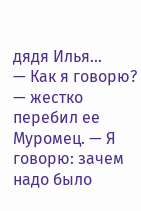дядя Илья…
— Как я говорю? — жестко перебил ее Муромец. — Я говорю: зачем надо было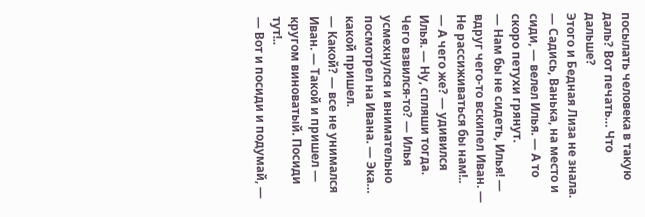посылать человека в такую даль? Вот печать… Что дальше?
Этого и Бедная Лиза не знала.
— Садись, Ванька, на место и сиди, — велел Илья. — А то скоро петухи грянут.
— Нам бы не сидеть, Илья! — вдруг чего-то вскипел Иван. — Не рассиживаться бы нам!..
— А чего же? — удивился Илья. — Ну, спляши тогда. Чего взвился-то? — Илья усмехнулся и внимательно посмотрел на Ивана. — Эка… какой пришел.
— Какой? — все не унимался Иван. — Такой и пришел — кругом виноватый. Посиди тут!..
— Вот и посиди и подумай, —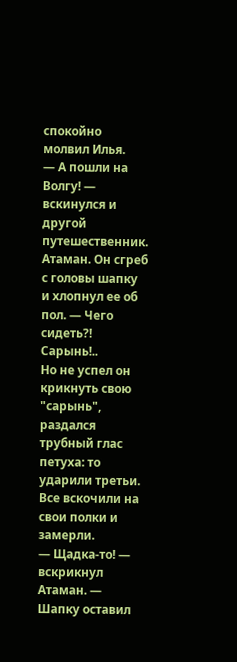спокойно молвил Илья.
— А пошли на Волгу! — вскинулся и другой путешественник. Атаман. Он сгреб с головы шапку и хлопнул ее об пол. — Чего сидеть?! Сарынь!..
Но не успел он крикнуть свою "сарынь", раздался трубный глас петуха: то ударили третьи.
Все вскочили на свои полки и замерли.
— Щадка-то! — вскрикнул Атаман. — Шапку оставил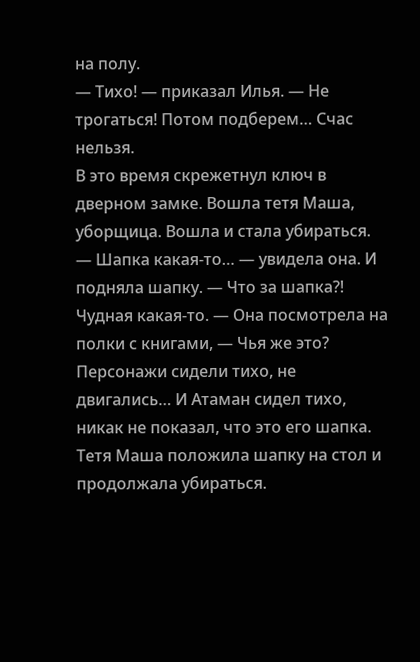на полу.
— Тихо! — приказал Илья. — Не трогаться! Потом подберем… Счас нельзя.
В это время скрежетнул ключ в дверном замке. Вошла тетя Маша, уборщица. Вошла и стала убираться.
— Шапка какая-то… — увидела она. И подняла шапку. — Что за шапка?! Чудная какая-то. — Она посмотрела на полки с книгами, — Чья же это?
Персонажи сидели тихо, не двигались… И Атаман сидел тихо, никак не показал, что это его шапка.
Тетя Маша положила шапку на стол и продолжала убираться.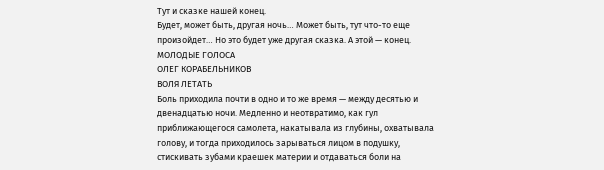Тут и сказке нашей конец.
Будет, может быть, другая ночь… Может быть, тут что-то еще произойдет… Но это будет уже другая сказка. А этой — конец.
МОЛОДЫЕ ГОЛОСА
ОЛЕГ КОРАБЕЛЬНИКОВ
ВОЛЯ ЛЕТАТЬ
Боль приходила почти в одно и то же время — между десятью и двенадцатью ночи. Медленно и неотвратимо, как гул приближающегося самолета, накатывала из глубины, охватывала голову, и тогда приходилось зарываться лицом в подушку, стискивать зубами краешек материи и отдаваться боли на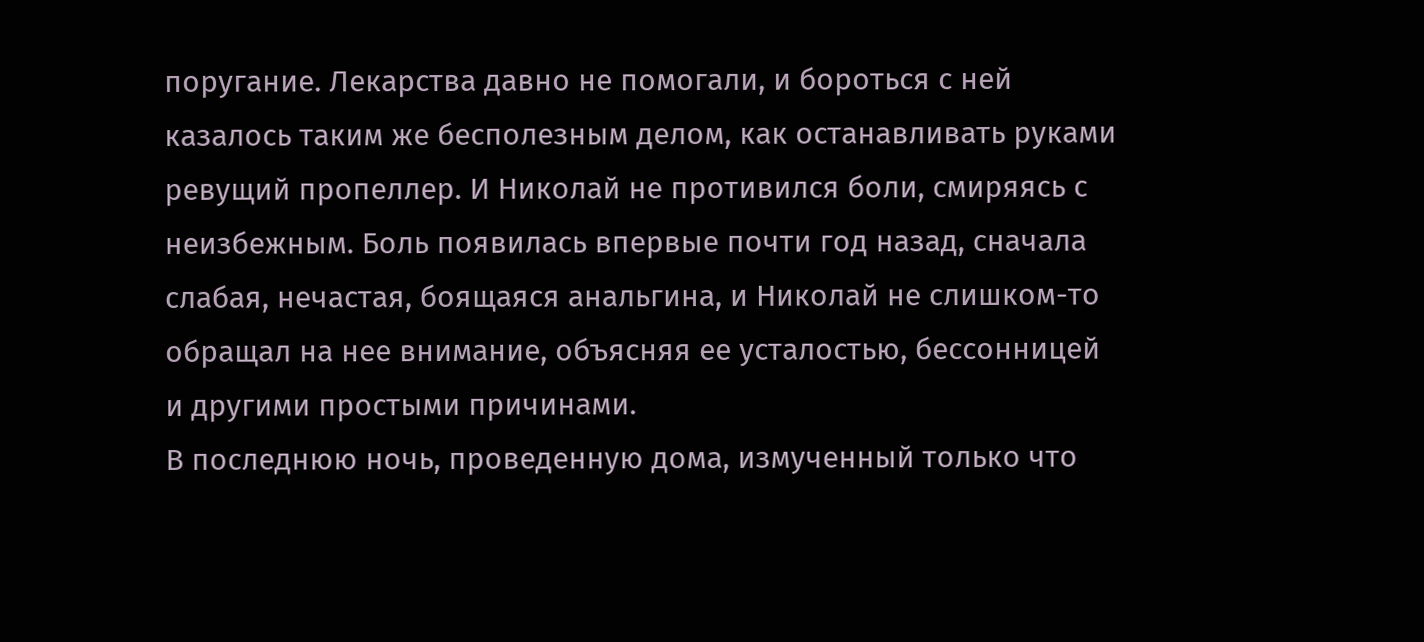поругание. Лекарства давно не помогали, и бороться с ней казалось таким же бесполезным делом, как останавливать руками ревущий пропеллер. И Николай не противился боли, смиряясь с неизбежным. Боль появилась впервые почти год назад, сначала слабая, нечастая, боящаяся анальгина, и Николай не слишком-то обращал на нее внимание, объясняя ее усталостью, бессонницей и другими простыми причинами.
В последнюю ночь, проведенную дома, измученный только что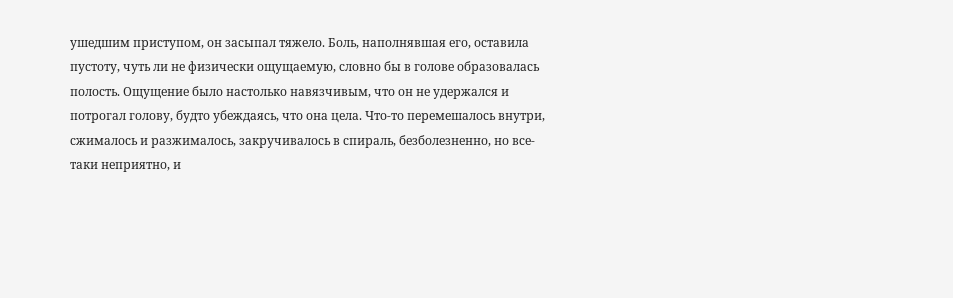ушедшим приступом, он засыпал тяжело. Боль, наполнявшая его, оставила пустоту, чуть ли не физически ощущаемую, словно бы в голове образовалась полость. Ощущение было настолько навязчивым, что он не удержался и потрогал голову, будто убеждаясь, что она цела. Что-то перемешалось внутри, сжималось и разжималось, закручивалось в спираль, безболезненно, но все-таки неприятно, и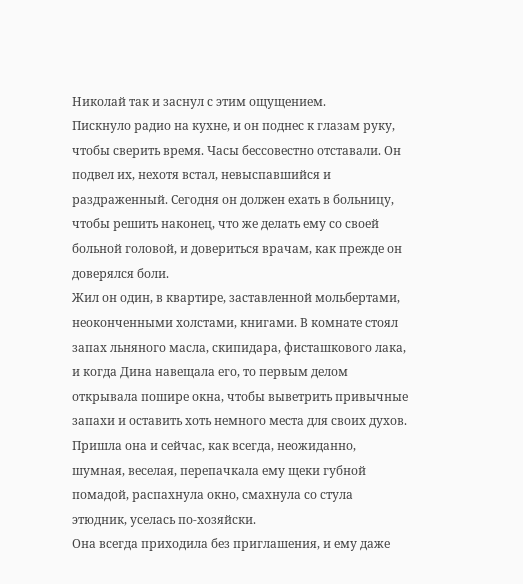Николай так и заснул с этим ощущением.
Пискнуло радио на кухне, и он поднес к глазам руку, чтобы сверить время. Часы бессовестно отставали. Он подвел их, нехотя встал, невыспавшийся и раздраженный. Сегодня он должен ехать в больницу, чтобы решить наконец, что же делать ему со своей больной головой, и довериться врачам, как прежде он доверялся боли.
Жил он один, в квартире, заставленной мольбертами, неоконченными холстами, книгами. В комнате стоял запах льняного масла, скипидара, фисташкового лака, и когда Дина навещала его, то первым делом открывала пошире окна, чтобы выветрить привычные запахи и оставить хоть немного места для своих духов.
Пришла она и сейчас, как всегда, неожиданно, шумная, веселая, перепачкала ему щеки губной помадой, распахнула окно, смахнула со стула этюдник, уселась по-хозяйски.
Она всегда приходила без приглашения, и ему даже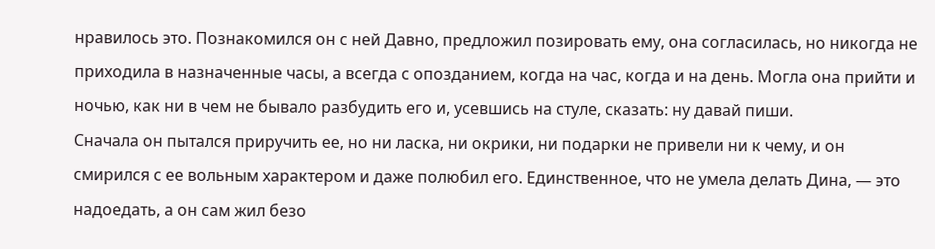нравилось это. Познакомился он с ней Давно, предложил позировать ему, она согласилась, но никогда не приходила в назначенные часы, а всегда с опозданием, когда на час, когда и на день. Могла она прийти и ночью, как ни в чем не бывало разбудить его и, усевшись на стуле, сказать: ну давай пиши.
Сначала он пытался приручить ее, но ни ласка, ни окрики, ни подарки не привели ни к чему, и он смирился с ее вольным характером и даже полюбил его. Единственное, что не умела делать Дина, — это надоедать, а он сам жил безо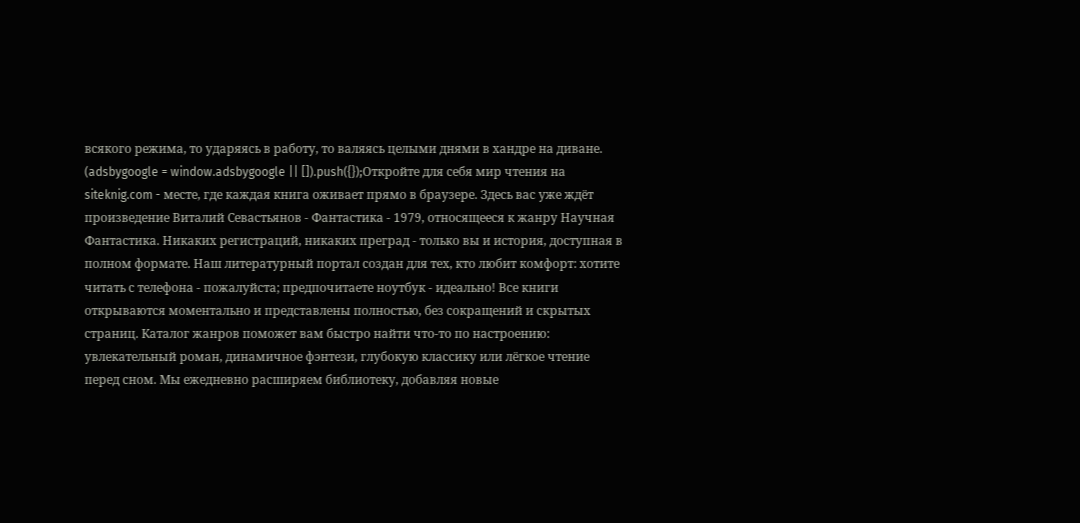всякого режима, то ударяясь в работу, то валяясь целыми днями в хандре на диване.
(adsbygoogle = window.adsbygoogle || []).push({});Откройте для себя мир чтения на siteknig.com - месте, где каждая книга оживает прямо в браузере. Здесь вас уже ждёт произведение Виталий Севастьянов - Фантастика - 1979, относящееся к жанру Научная Фантастика. Никаких регистраций, никаких преград - только вы и история, доступная в полном формате. Наш литературный портал создан для тех, кто любит комфорт: хотите читать с телефона - пожалуйста; предпочитаете ноутбук - идеально! Все книги открываются моментально и представлены полностью, без сокращений и скрытых страниц. Каталог жанров поможет вам быстро найти что-то по настроению: увлекательный роман, динамичное фэнтези, глубокую классику или лёгкое чтение перед сном. Мы ежедневно расширяем библиотеку, добавляя новые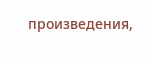произведения,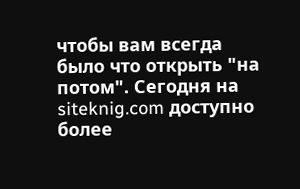чтобы вам всегда было что открыть "на потом". Сегодня на siteknig.com доступно более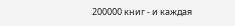200000 книг - и каждая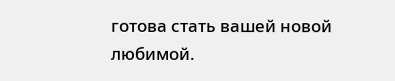готова стать вашей новой любимой.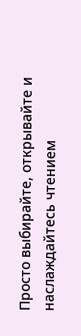Просто выбирайте, открывайте и наслаждайтесь чтением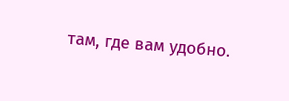там, где вам удобно.